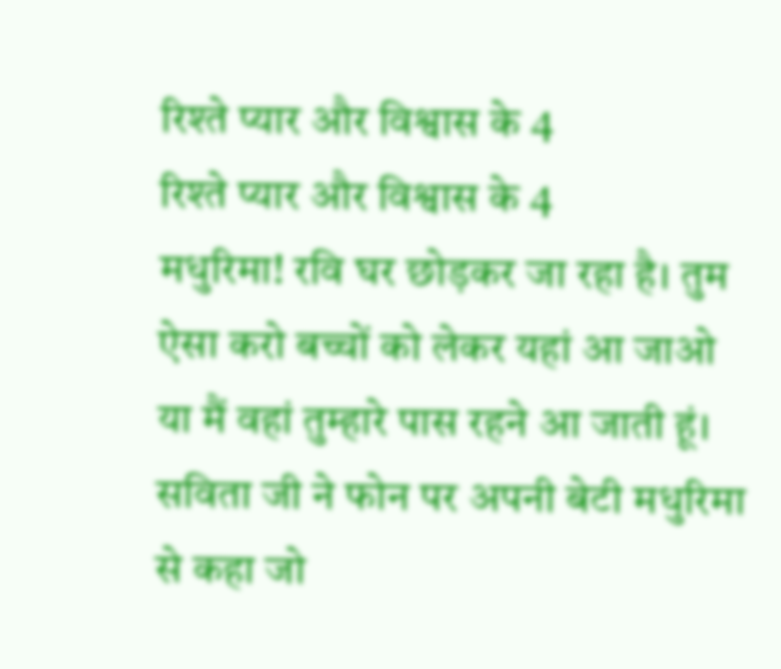रिश्ते प्यार और विश्वास के 4
रिश्ते प्यार और विश्वास के 4
मधुरिमा! रवि घर छोड़कर जा रहा है। तुम ऐसा करो बच्चों को लेकर यहां आ जाओ या मैं वहां तुम्हारे पास रहने आ जाती हूं। सविता जी ने फोन पर अपनी बेटी मधुरिमा से कहा जो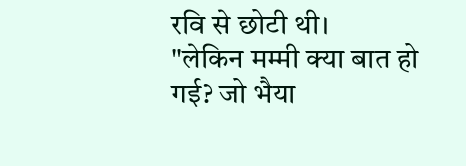रवि से छोटी थी।
"लेकिन मम्मी क्या बात हो गई? जो भैया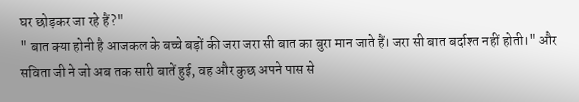घर छोड़कर जा रहे हैं?"
" बात क्या होनी है आजकल के बच्चे बड़ों की जरा जरा सी बात का बुरा मान जाते हैं। जरा सी बात बर्दाश्त नहीं होती।" और सविता जी ने जो अब तक सारी बातें हुई, वह और कुछ अपने पास से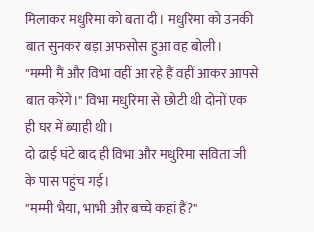मिलाकर मधुरिमा को बता दी। मधुरिमा को उनकी बात सुनकर बड़ा अफसोस हुआ वह बोली।
"मम्मी मैं और विभा वहीं आ रहे हैं वहीं आकर आपसे बात करेंगे।" विभा मधुरिमा से छोटी थी दोनों एक ही घर में ब्याही थी।
दो ढाई घंटे बाद ही विभा और मधुरिमा सविता जी के पास पहुंच गई।
"मम्मी भैया, भाभी और बच्चे कहां हैं?"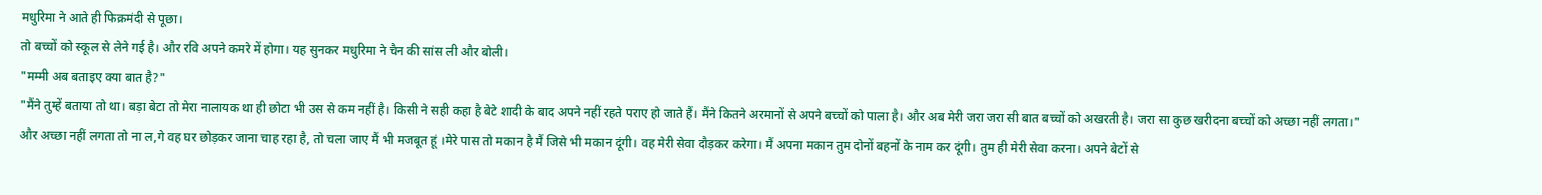मधुरिमा ने आते ही फिक्रमंदी से पूछा।
तो बच्चों को स्कूल से लेने गई है। और रवि अपने कमरे में होगा। यह सुनकर मधुरिमा ने चैन की सांस ली और बोली।
"मम्मी अब बताइए क्या बात है?"
"मैंने तुम्हें बताया तो था। बड़ा बेटा तो मेरा नालायक था ही छोटा भी उस से कम नहीं है। किसी ने सही कहा है बेटे शादी के बाद अपने नहीं रहते पराए हो जाते हैं। मैंने कितने अरमानों से अपने बच्चों को पाला है। और अब मेरी जरा जरा सी बात बच्चों को अखरती है। जरा सा कुछ खरीदना बच्चों को अच्छा नहीं लगता।"
और अच्छा नहीं लगता तो ना ल,गे वह घर छोड़कर जाना चाह रहा है, तो चला जाए मैं भी मजबूत हूं ।मेरे पास तो मकान है मैं जिसे भी मकान दूंगी। वह मेरी सेवा दौड़कर करेगा। मैं अपना मकान तुम दोनों बहनों के नाम कर दूंगी। तुम ही मेरी सेवा करना। अपने बेटों से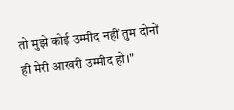तो मुझे कोई उम्मीद नहीं तुम दोनों ही मेरी आखरी उम्मीद हो।"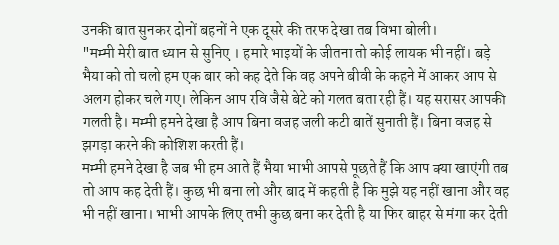उनकी बात सुनकर दोनों बहनों ने एक दूसरे की तरफ देखा तब विभा बोली।
"मम्मी मेरी बात ध्यान से सुनिए । हमारे भाइयों के जीतना तो कोई लायक भी नहीं। बड़े भैया को तो चलो हम एक बार को कह देते कि वह अपने बीवी के कहने में आकर आप से अलग होकर चले गए। लेकिन आप रवि जैसे बेटे को गलत बता रही हैं। यह सरासर आपकी गलती है। मम्मी हमने देखा है आप बिना वजह जली कटी बातें सुनाती हैं। बिना वजह से झगड़ा करने की कोशिश करती हैं।
मम्मी हमने देखा है जब भी हम आते हैं भैया भाभी आपसे पूछते हैं कि आप क्या खाएंगी तब तो आप कह देती हैं। कुछ भी बना लो और बाद में कहती है कि मुझे यह नहीं खाना और वह भी नहीं खाना। भाभी आपके लिए तभी कुछ बना कर देती है या फिर बाहर से मंगा कर देती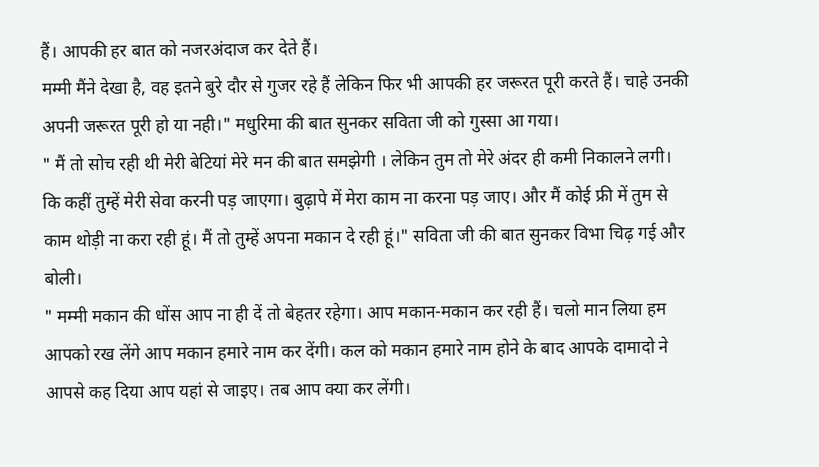हैं। आपकी हर बात को नजरअंदाज कर देते हैं।
मम्मी मैंने देखा है, वह इतने बुरे दौर से गुजर रहे हैं लेकिन फिर भी आपकी हर जरूरत पूरी करते हैं। चाहे उनकी अपनी जरूरत पूरी हो या नही।" मधुरिमा की बात सुनकर सविता जी को गुस्सा आ गया।
" मैं तो सोच रही थी मेरी बेटियां मेरे मन की बात समझेगी । लेकिन तुम तो मेरे अंदर ही कमी निकालने लगी। कि कहीं तुम्हें मेरी सेवा करनी पड़ जाएगा। बुढ़ापे में मेरा काम ना करना पड़ जाए। और मैं कोई फ्री में तुम से काम थोड़ी ना करा रही हूं। मैं तो तुम्हें अपना मकान दे रही हूं।" सविता जी की बात सुनकर विभा चिढ़ गई और बोली।
" मम्मी मकान की धोंस आप ना ही दें तो बेहतर रहेगा। आप मकान-मकान कर रही हैं। चलो मान लिया हम आपको रख लेंगे आप मकान हमारे नाम कर देंगी। कल को मकान हमारे नाम होने के बाद आपके दामादो ने आपसे कह दिया आप यहां से जाइए। तब आप क्या कर लेंगी।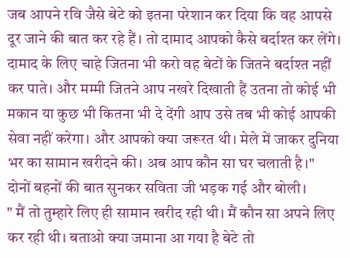जब आपने रवि जैसे बेटे को इतना परेशान कर दिया कि वह आपसे दूर जाने की बात कर रहे हैं। तो दामाद आपको कैसे बर्दाश्त कर लेंगे। दामाद के लिए चाहे जितना भी करो वह बेटों के जितने बर्दाश्त नहीं कर पाते। और मम्मी जितने आप नखरे दिखाती हैं उतना तो कोई भी मकान या कुछ भी कितना भी दे देंगी आप उसे तब भी कोई आपकी सेवा नहीं करेगा। और आपको क्या जरूरत थी। मेले में जाकर दुनिया भर का सामान खरीदने की। अब आप कौन सा घर चलाती है।"
दोनों बहनों की बात सुनकर सविता जी भड़क गई और बोली।
" मैं तो तुम्हारे लिए ही सामान खरीद रही थी। मैं कौन सा अपने लिए कर रही थी। बताओ क्या जमाना आ गया है बेटे तो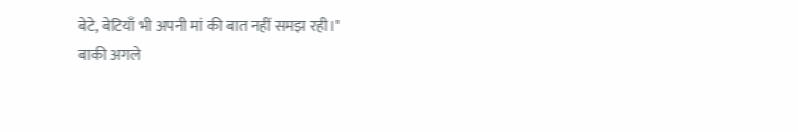बेटे, बेटियाँ भी अपनी मां की बात नहीं समझ रही।"
बाकी अगले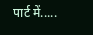पार्ट में.....